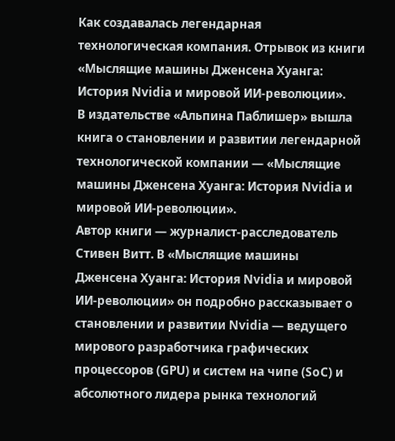Как создавалась легендарная технологическая компания. Отрывок из книги «Мыслящие машины Дженсена Хуанга: История Nvidia и мировой ИИ-революции».
В издательстве «Альпина Паблишер» вышла книга о становлении и развитии легендарной технологической компании — «Мыслящие машины Дженсена Хуанга: История Nvidia и мировой ИИ-революции».
Автор книги — журналист-расследователь Стивен Витт. В «Мыслящие машины Дженсена Хуанга: История Nvidia и мировой ИИ-революции» он подробно рассказывает о становлении и развитии Nvidia — ведущего мирового разработчика графических процессоров (GPU) и систем на чипе (SoC) и абсолютного лидера рынка технологий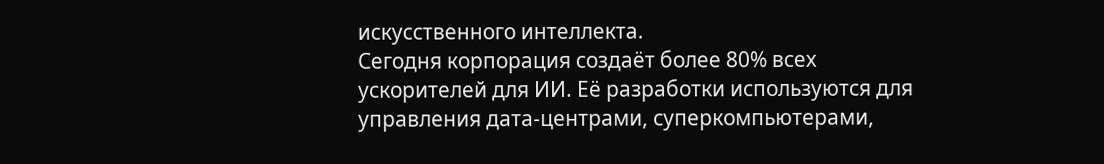искусственного интеллекта.
Сегодня корпорация создаёт более 80% всех ускорителей для ИИ. Её разработки используются для управления дата-центрами, суперкомпьютерами,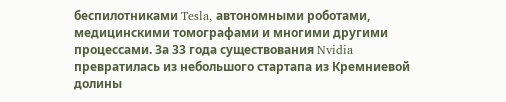беспилотниками Tesla, автономными роботами, медицинскими томографами и многими другими процессами. За 33 года существования Nvidia превратилась из небольшого стартапа из Кремниевой долины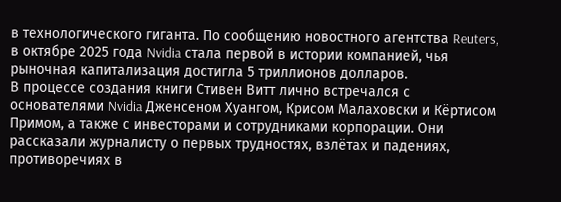в технологического гиганта. По сообщению новостного агентства Reuters, в октябре 2025 года Nvidia стала первой в истории компанией, чья рыночная капитализация достигла 5 триллионов долларов.
В процессе создания книги Стивен Витт лично встречался с основателями Nvidia Дженсеном Хуангом, Крисом Малаховски и Кёртисом Примом, а также с инвесторами и сотрудниками корпорации. Они рассказали журналисту о первых трудностях, взлётах и падениях, противоречиях в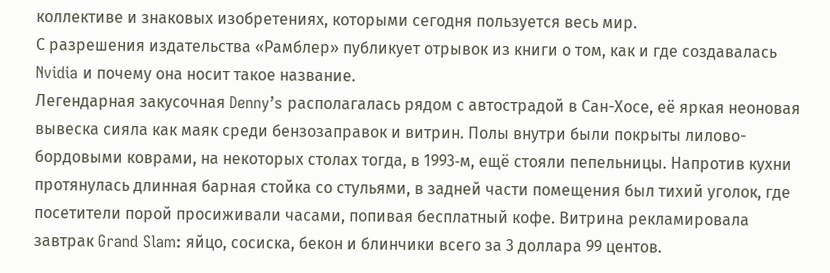коллективе и знаковых изобретениях, которыми сегодня пользуется весь мир.
С разрешения издательства «Рамблер» публикует отрывок из книги о том, как и где создавалась Nvidia и почему она носит такое название.
Легендарная закусочная Denny’s располагалась рядом с автострадой в Сан-Хосе, её яркая неоновая вывеска сияла как маяк среди бензозаправок и витрин. Полы внутри были покрыты лилово-бордовыми коврами, на некоторых столах тогда, в 1993‐м, ещё стояли пепельницы. Напротив кухни протянулась длинная барная стойка со стульями, в задней части помещения был тихий уголок, где посетители порой просиживали часами, попивая бесплатный кофе. Витрина рекламировала завтрак Grand Slam: яйцо, сосиска, бекон и блинчики всего за 3 доллара 99 центов.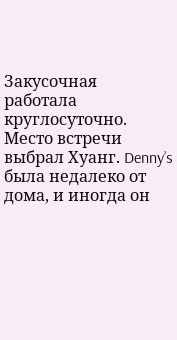Закусочная работала круглосуточно.
Место встречи выбрал Хуанг. Denny’s была недалеко от дома, и иногда он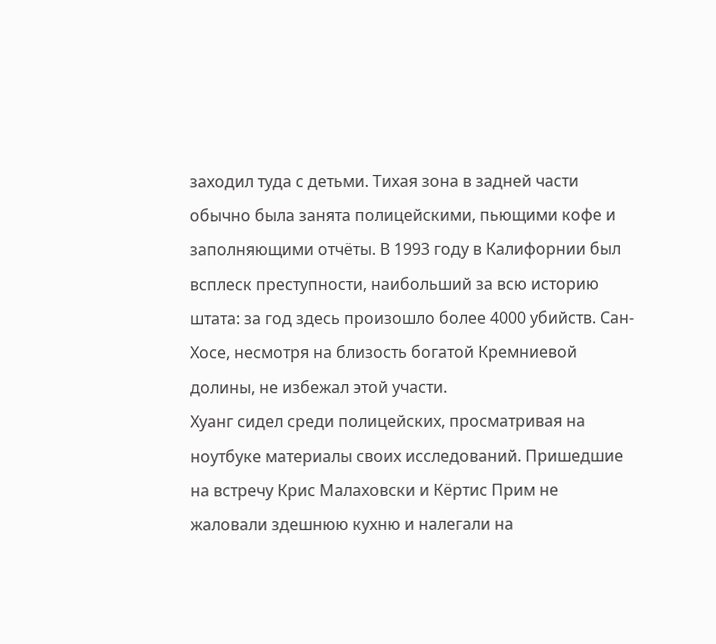заходил туда с детьми. Тихая зона в задней части обычно была занята полицейскими, пьющими кофе и заполняющими отчёты. В 1993 году в Калифорнии был всплеск преступности, наибольший за всю историю штата: за год здесь произошло более 4000 убийств. Сан-Хосе, несмотря на близость богатой Кремниевой долины, не избежал этой участи.
Хуанг сидел среди полицейских, просматривая на ноутбуке материалы своих исследований. Пришедшие на встречу Крис Малаховски и Кёртис Прим не жаловали здешнюю кухню и налегали на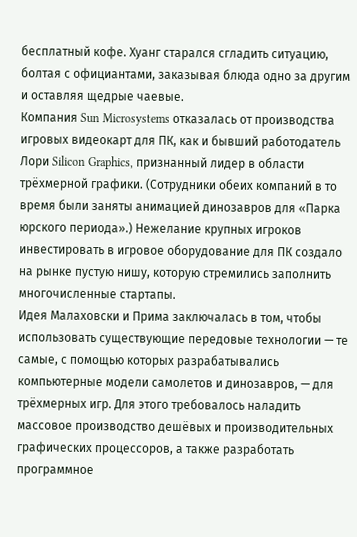бесплатный кофе. Хуанг старался сгладить ситуацию, болтая с официантами, заказывая блюда одно за другим и оставляя щедрые чаевые.
Компания Sun Microsystems отказалась от производства игровых видеокарт для ПК, как и бывший работодатель Лори Silicon Graphics, признанный лидер в области трёхмерной графики. (Сотрудники обеих компаний в то время были заняты анимацией динозавров для «Парка юрского периода».) Нежелание крупных игроков инвестировать в игровое оборудование для ПК создало на рынке пустую нишу, которую стремились заполнить многочисленные стартапы.
Идея Малаховски и Прима заключалась в том, чтобы использовать существующие передовые технологии — те самые, с помощью которых разрабатывались компьютерные модели самолетов и динозавров, — для трёхмерных игр. Для этого требовалось наладить массовое производство дешёвых и производительных графических процессоров, а также разработать программное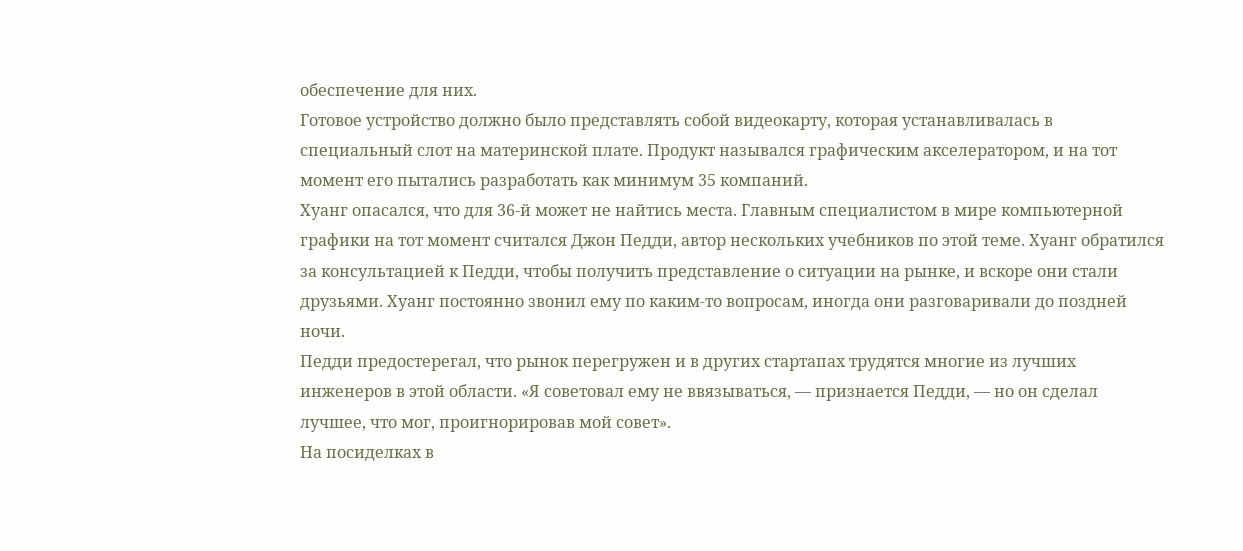обеспечение для них.
Готовое устройство должно было представлять собой видеокарту, которая устанавливалась в специальный слот на материнской плате. Продукт назывался графическим акселератором, и на тот момент его пытались разработать как минимум 35 компаний.
Хуанг опасался, что для 36-й может не найтись места. Главным специалистом в мире компьютерной графики на тот момент считался Джон Педди, автор нескольких учебников по этой теме. Хуанг обратился за консультацией к Педди, чтобы получить представление о ситуации на рынке, и вскоре они стали друзьями. Хуанг постоянно звонил ему по каким‐то вопросам, иногда они разговаривали до поздней ночи.
Педди предостерегал, что рынок перегружен и в других стартапах трудятся многие из лучших инженеров в этой области. «Я советовал ему не ввязываться, — признается Педди, — но он сделал лучшее, что мог, проигнорировав мой совет».
На посиделках в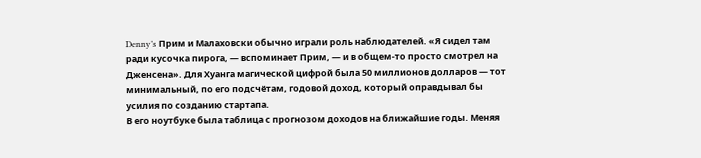Denny’s Прим и Малаховски обычно играли роль наблюдателей. «Я сидел там ради кусочка пирога, — вспоминает Прим, — и в общем‐то просто смотрел на Дженсена». Для Хуанга магической цифрой была 50 миллионов долларов — тот минимальный, по его подсчётам, годовой доход, который оправдывал бы усилия по созданию стартапа.
В его ноутбуке была таблица с прогнозом доходов на ближайшие годы. Меняя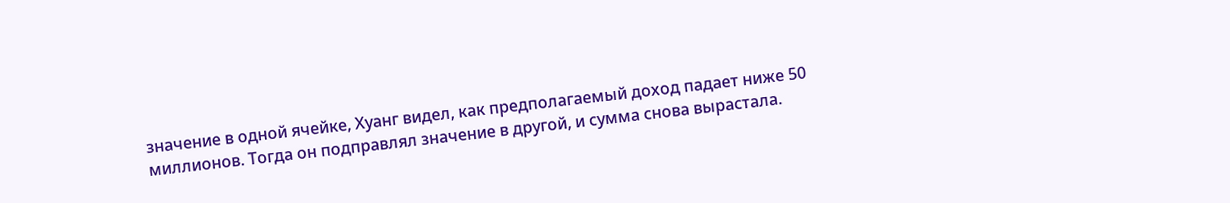значение в одной ячейке, Хуанг видел, как предполагаемый доход падает ниже 50 миллионов. Тогда он подправлял значение в другой, и сумма снова вырастала.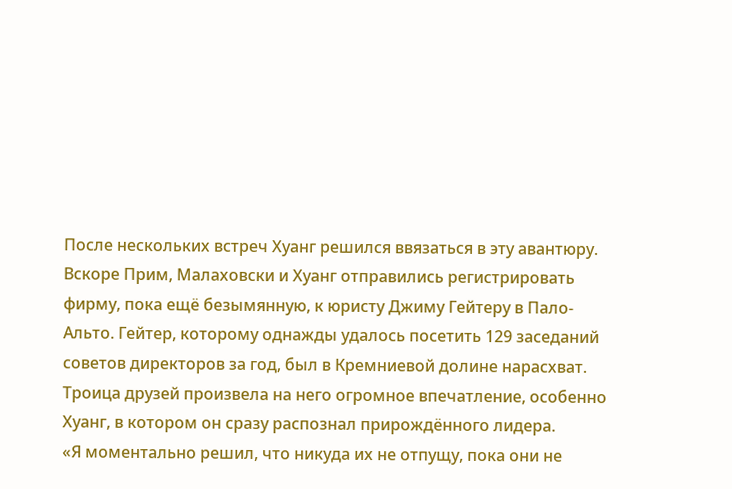После нескольких встреч Хуанг решился ввязаться в эту авантюру. Вскоре Прим, Малаховски и Хуанг отправились регистрировать фирму, пока ещё безымянную, к юристу Джиму Гейтеру в Пало-Альто. Гейтер, которому однажды удалось посетить 129 заседаний советов директоров за год, был в Кремниевой долине нарасхват. Троица друзей произвела на него огромное впечатление, особенно Хуанг, в котором он сразу распознал прирождённого лидера.
«Я моментально решил, что никуда их не отпущу, пока они не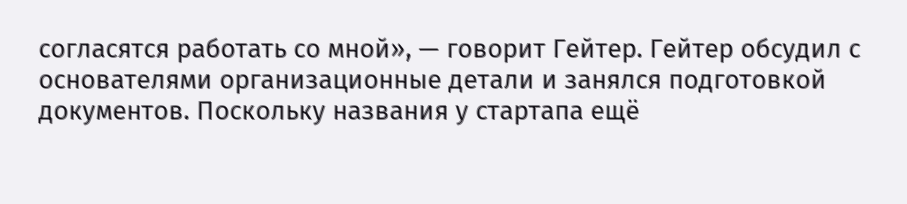согласятся работать со мной», — говорит Гейтер. Гейтер обсудил с основателями организационные детали и занялся подготовкой документов. Поскольку названия у стартапа ещё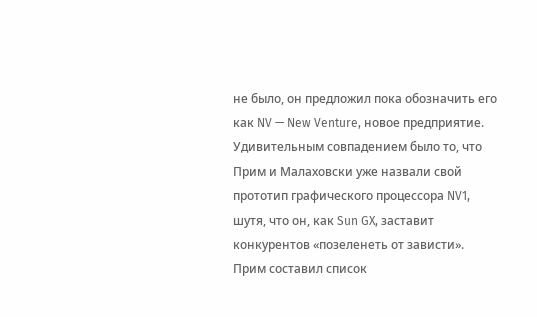не было, он предложил пока обозначить его как NV — New Venture, новое предприятие. Удивительным совпадением было то, что Прим и Малаховски уже назвали свой прототип графического процессора NV1, шутя, что он, как Sun GX, заставит конкурентов «позеленеть от зависти».
Прим составил список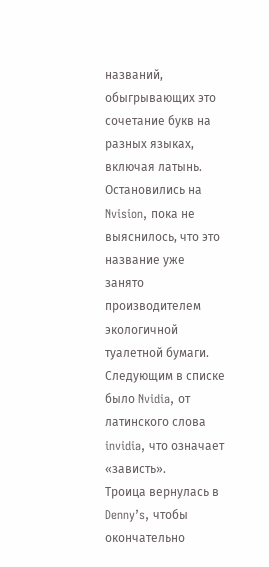названий, обыгрывающих это сочетание букв на разных языках, включая латынь. Остановились на Nvision, пока не выяснилось, что это название уже занято производителем экологичной туалетной бумаги. Следующим в списке было Nvidia, от латинского слова invidia, что означает «зависть».
Троица вернулась в Denny’s, чтобы окончательно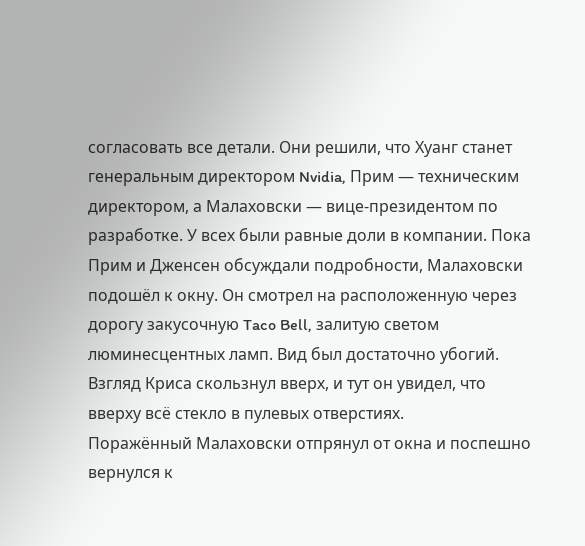согласовать все детали. Они решили, что Хуанг станет генеральным директором Nvidia, Прим — техническим директором, а Малаховски — вице-президентом по разработке. У всех были равные доли в компании. Пока Прим и Дженсен обсуждали подробности, Малаховски подошёл к окну. Он смотрел на расположенную через дорогу закусочную Taco Bell, залитую светом люминесцентных ламп. Вид был достаточно убогий. Взгляд Криса скользнул вверх, и тут он увидел, что вверху всё стекло в пулевых отверстиях.
Поражённый Малаховски отпрянул от окна и поспешно вернулся к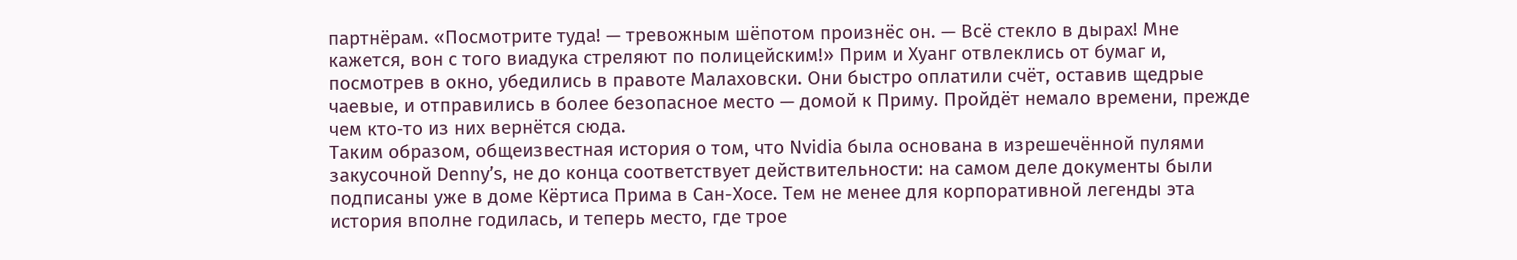партнёрам. «Посмотрите туда! — тревожным шёпотом произнёс он. — Всё стекло в дырах! Мне кажется, вон с того виадука стреляют по полицейским!» Прим и Хуанг отвлеклись от бумаг и, посмотрев в окно, убедились в правоте Малаховски. Они быстро оплатили счёт, оставив щедрые чаевые, и отправились в более безопасное место — домой к Приму. Пройдёт немало времени, прежде чем кто‐то из них вернётся сюда.
Таким образом, общеизвестная история о том, что Nvidia была основана в изрешечённой пулями закусочной Denny’s, не до конца соответствует действительности: на самом деле документы были подписаны уже в доме Кёртиса Прима в Сан-Хосе. Тем не менее для корпоративной легенды эта история вполне годилась, и теперь место, где трое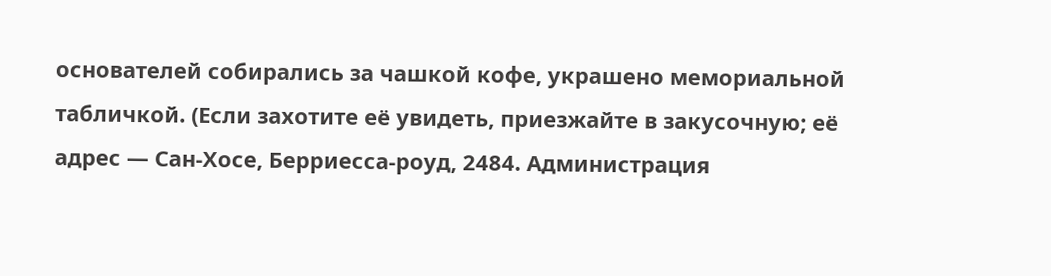основателей собирались за чашкой кофе, украшено мемориальной табличкой. (Если захотите её увидеть, приезжайте в закусочную; её адрес — Сан-Хосе, Берриесса-роуд, 2484. Администрация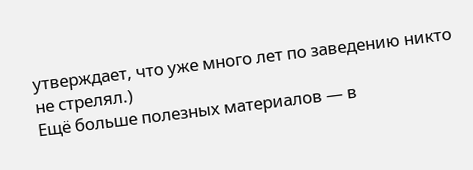утверждает, что уже много лет по заведению никто
не стрелял.)
Ещё больше полезных материалов — в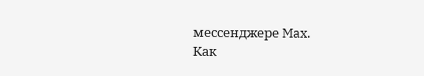мессенджере Max.
Как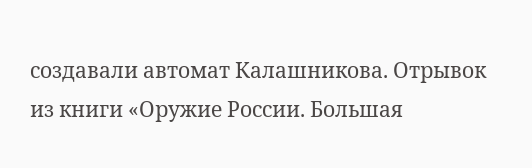создавали автомат Калашникова. Отрывок из книги «Оружие России. Большая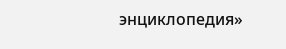энциклопедия»